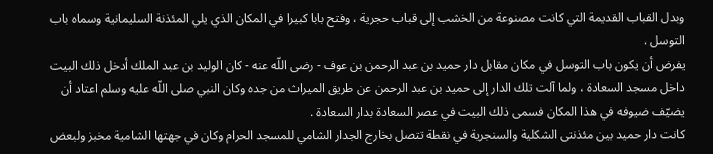وبدل القباب القديمة التي كانت مصنوعة من الخشب إلى قباب حجرية ، وفتح بابا كبيرا في المكان الذي يلي المئذنة السليمانية وسماه باب التوسل .
يفرض أن يكون باب التوسل في مكان مقابل دار حميد بن عبد الرحمن بن عوف - رضى اللّه عنه - كان الوليد بن عبد الملك أدخل ذلك البيت داخل مسجد السعادة ، ولما آلت تلك الدار إلى حميد بن عبد الرحمن عن طريق الميراث من جده وكان النبي صلى اللّه عليه وسلم اعتاد أن يضيّف ضيوفه في هذا المكان فسمى ذلك البيت في عصر السعادة بدار السعادة .
كانت دار حميد بين مئذنتى الشكلية والسنجرية في نقطة تتصل بخارج الجدار الشامي للمسجد الحرام وكان في جهتها الشامية مخبز ولبعض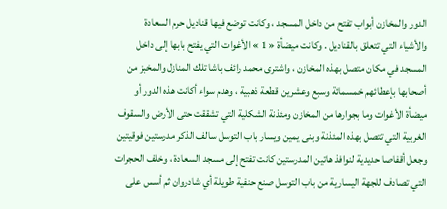الدور والمخازن أبواب تفتح من داخل المسجد ، وكانت توضع فيها قناديل حرم السعادة والأشياء التي تتعلق بالقناديل . وكانت ميضأة « 1 » الأغوات التي يفتح بابها إلى داخل المسجد في مكان متصل بهذه المخازن ، واشترى محمد رائف باشا تلك المنازل والمخبز من أصحابها بإعطائهم خمسمائة وسبع وعشرين قطعة ذهبية ، وهدم سواء أكانت هذه الدور أو ميضأة الأغوات وما بجوارها من المخازن ومئذنة الشكلية التي تشققت حتى الأرض والسقوف الغربية التي تتصل بهذه المئذنة وبنى يمين ويسار باب التوسل سالف الذكر مدرستين فوقيتين وجعل أقفاصا حديدية لنوافذ هاتين المدرستين كانت تفتح إلى مسجد السعادة ، وخلف الحجرات التي تصادف للجهة اليسارية من باب التوسل صنع حنفية طويلة أي شادروان ثم أسس على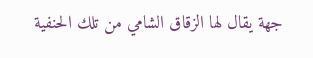جهة يقال لها الزقاق الشامي من تلك الحنفية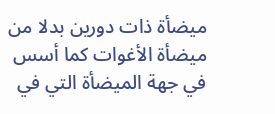ميضأة ذات دورين بدلا من ميضأة الأغوات كما أسس في جهة الميضأة التي في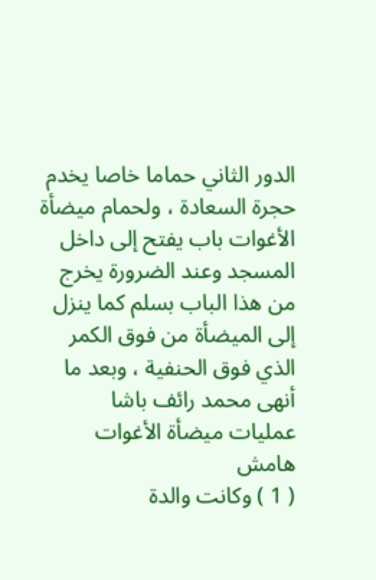الدور الثاني حماما خاصا يخدم حجرة السعادة ، ولحمام ميضأة الأغوات باب يفتح إلى داخل المسجد وعند الضرورة يخرج من هذا الباب بسلم كما ينزل إلى الميضأة من فوق الكمر الذي فوق الحنفية ، وبعد ما أنهى محمد رائف باشا عمليات ميضأة الأغوات
هامش
( 1 ) وكانت والدة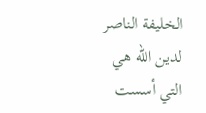الخليفة الناصر لدين اللّه هي التي أسست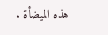هذه الميضأة .